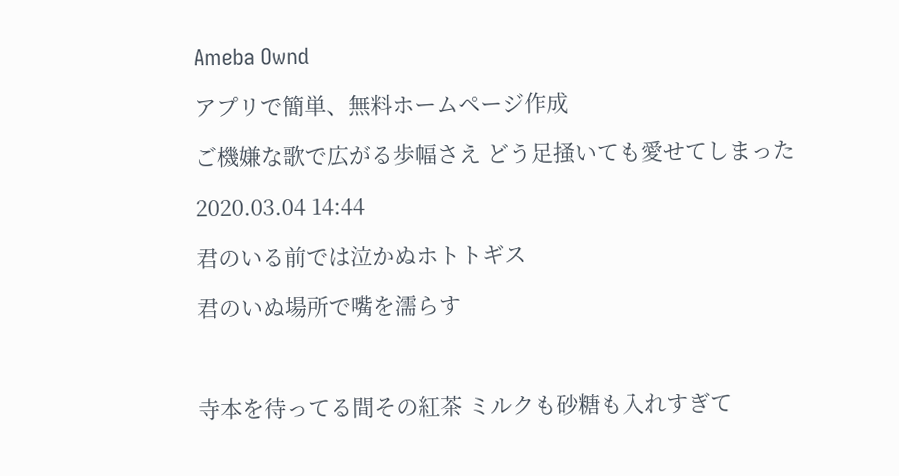Ameba Ownd

アプリで簡単、無料ホームページ作成

ご機嫌な歌で広がる歩幅さえ どう足掻いても愛せてしまった

2020.03.04 14:44

君のいる前では泣かぬホトトギス

君のいぬ場所で嘴を濡らす



寺本を待ってる間その紅茶 ミルクも砂糖も入れすぎて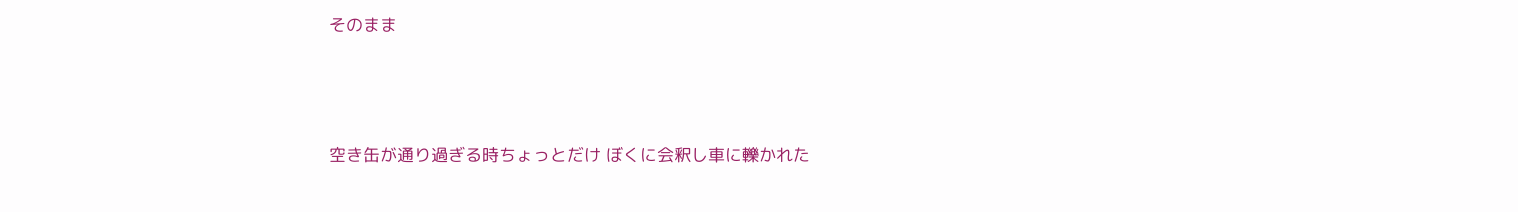そのまま



空き缶が通り過ぎる時ちょっとだけ ぼくに会釈し車に轢かれた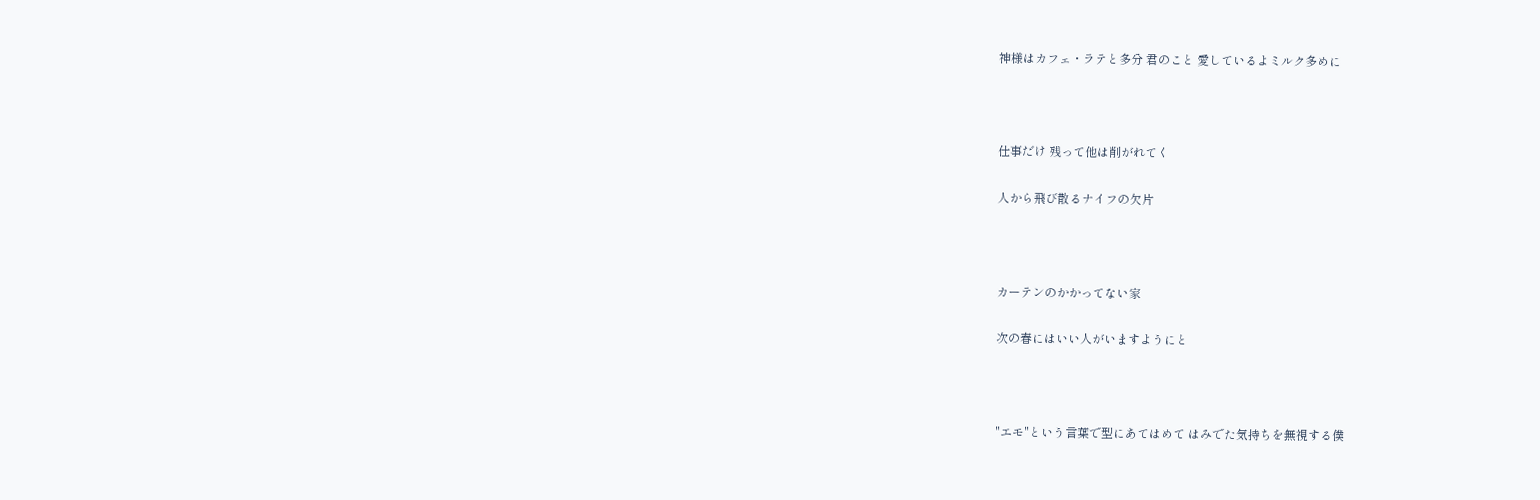神様はカフェ・ラテと多分 君のこと 愛しているよミルク多めに



仕事だけ 残って他は削がれてく

人から飛び散るナイフの欠片



カーテンのかかってない家

次の春にはいい人がいますようにと



"エモ"という言葉で型にあてはめて はみでた気持ちを無視する僕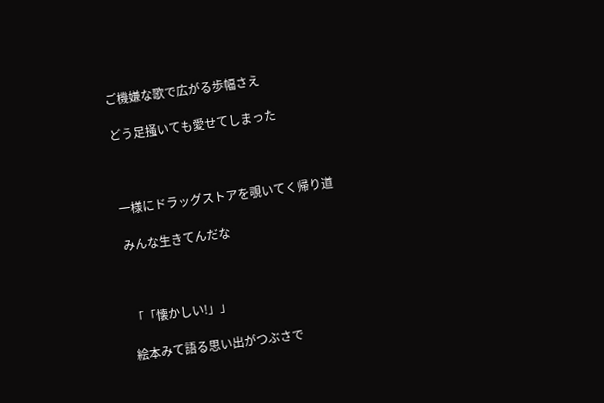ご機嫌な歌で広がる歩幅さえ

どう足掻いても愛せてしまった



一様にドラッグストアを覗いてく帰り道

みんな生きてんだな



「「懐かしい!」」

絵本みて語る思い出がつぶさで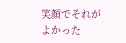笑顔でそれがよかった